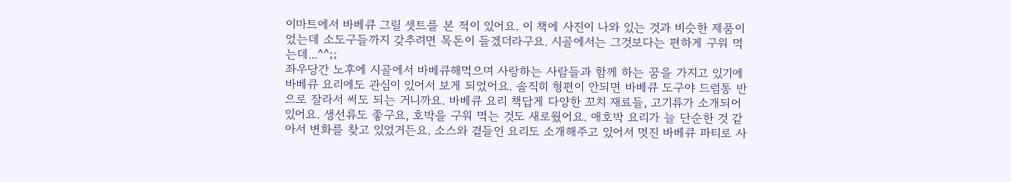이마트에서 바베큐 그릴 셋트를 본 적이 있어요. 이 책에 사진이 나와 있는 것과 비슷한 제품이었는데 소도구들까지 갖추려면 목돈이 들겠더라구요. 시골에서는 그것보다는 편하게 구워 먹는데...^^;;
좌우당간 노후에 시골에서 바베큐해먹으며 사랑하는 사람들과 함께 하는 꿈을 가지고 있기에 바베큐 요리에도 관심이 있어서 보게 되었어요. 솔직히 형편이 안되면 바베큐 도구야 드럼통 반으로 잘라서 써도 되는 거니까요. 바베큐 요리 책답게 다양한 꼬치 재료들, 고기류가 소개되어 있어요. 생선류도 좋구요, 호박을 구워 먹는 것도 새로웠어요. 애호박 요리가 늘 단순한 것 같아서 변화를 찾고 있었거든요. 소스와 곁들인 요리도 소개해주고 있어서 멋진 바베큐 파티로 사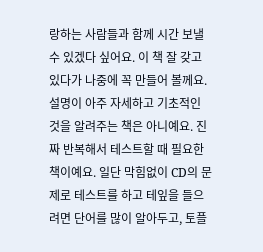랑하는 사람들과 함께 시간 보낼 수 있겠다 싶어요. 이 책 잘 갖고 있다가 나중에 꼭 만들어 볼께요.
설명이 아주 자세하고 기초적인 것을 알려주는 책은 아니예요. 진짜 반복해서 테스트할 때 필요한 책이예요. 일단 막힘없이 CD의 문제로 테스트를 하고 테잎을 들으려면 단어를 많이 알아두고, 토플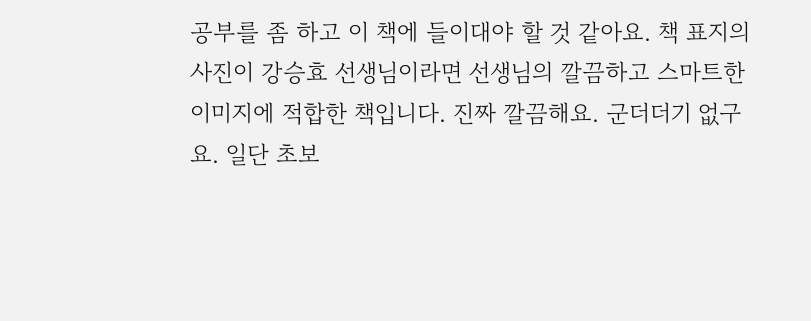공부를 좀 하고 이 책에 들이대야 할 것 같아요. 책 표지의 사진이 강승효 선생님이라면 선생님의 깔끔하고 스마트한 이미지에 적합한 책입니다. 진짜 깔끔해요. 군더더기 없구요. 일단 초보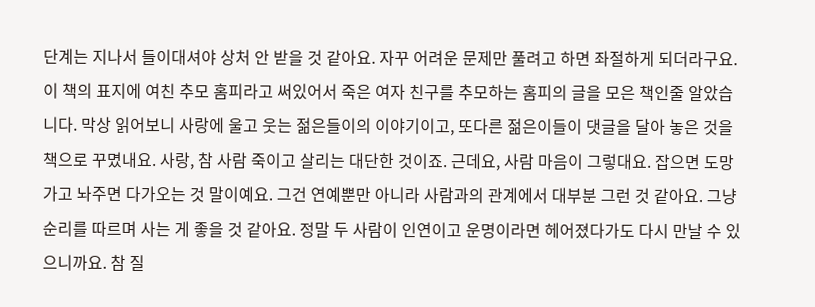단계는 지나서 들이대셔야 상처 안 받을 것 같아요. 자꾸 어려운 문제만 풀려고 하면 좌절하게 되더라구요.
이 책의 표지에 여친 추모 홈피라고 써있어서 죽은 여자 친구를 추모하는 홈피의 글을 모은 책인줄 알았습니다. 막상 읽어보니 사랑에 울고 웃는 젊은들이의 이야기이고, 또다른 젊은이들이 댓글을 달아 놓은 것을 책으로 꾸몄내요. 사랑, 참 사람 죽이고 살리는 대단한 것이죠. 근데요, 사람 마음이 그렇대요. 잡으면 도망가고 놔주면 다가오는 것 말이예요. 그건 연예뿐만 아니라 사람과의 관계에서 대부분 그런 것 같아요. 그냥 순리를 따르며 사는 게 좋을 것 같아요. 정말 두 사람이 인연이고 운명이라면 헤어졌다가도 다시 만날 수 있으니까요. 참 질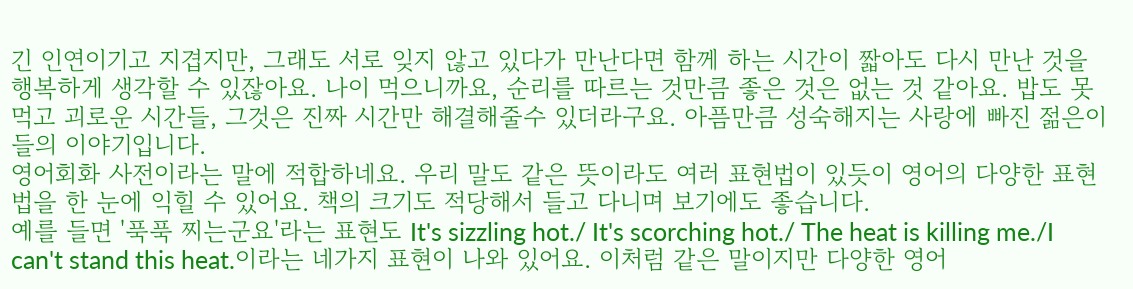긴 인연이기고 지겹지만, 그래도 서로 잊지 않고 있다가 만난다면 함께 하는 시간이 짧아도 다시 만난 것을 행복하게 생각할 수 있잖아요. 나이 먹으니까요, 순리를 따르는 것만큼 좋은 것은 없는 것 같아요. 밥도 못 먹고 괴로운 시간들, 그것은 진짜 시간만 해결해줄수 있더라구요. 아픔만큼 성숙해지는 사랑에 빠진 젊은이들의 이야기입니다.
영어회화 사전이라는 말에 적합하네요. 우리 말도 같은 뜻이라도 여러 표현법이 있듯이 영어의 다양한 표현법을 한 눈에 익힐 수 있어요. 책의 크기도 적당해서 들고 다니며 보기에도 좋습니다.
예를 들면 '푹푹 찌는군요'라는 표현도 It's sizzling hot./ It's scorching hot./ The heat is killing me./I can't stand this heat.이라는 네가지 표현이 나와 있어요. 이처럼 같은 말이지만 다양한 영어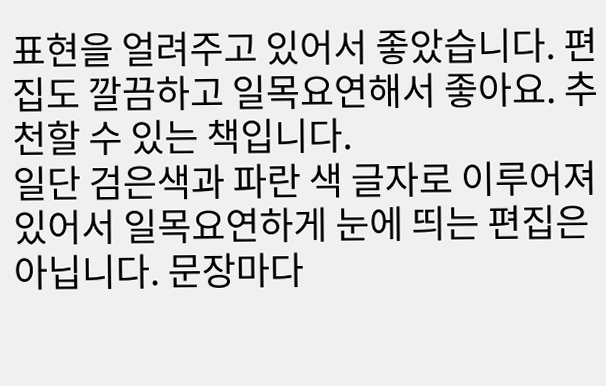표현을 얼려주고 있어서 좋았습니다. 편집도 깔끔하고 일목요연해서 좋아요. 추천할 수 있는 책입니다.
일단 검은색과 파란 색 글자로 이루어져 있어서 일목요연하게 눈에 띄는 편집은 아닙니다. 문장마다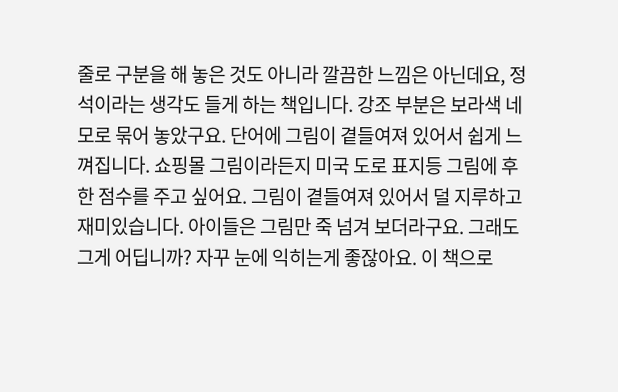줄로 구분을 해 놓은 것도 아니라 깔끔한 느낌은 아닌데요, 정석이라는 생각도 들게 하는 책입니다. 강조 부분은 보라색 네모로 묶어 놓았구요. 단어에 그림이 곁들여져 있어서 쉽게 느껴집니다. 쇼핑몰 그림이라든지 미국 도로 표지등 그림에 후한 점수를 주고 싶어요. 그림이 곁들여져 있어서 덜 지루하고 재미있습니다. 아이들은 그림만 죽 넘겨 보더라구요. 그래도 그게 어딥니까? 자꾸 눈에 익히는게 좋잖아요. 이 책으로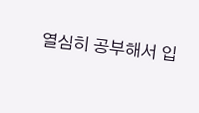열심히 공부해서 입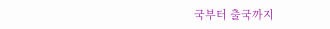국부터 출국까지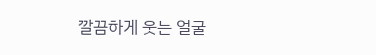깔끔하게 웃는 얼굴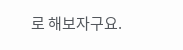로 해보자구요.